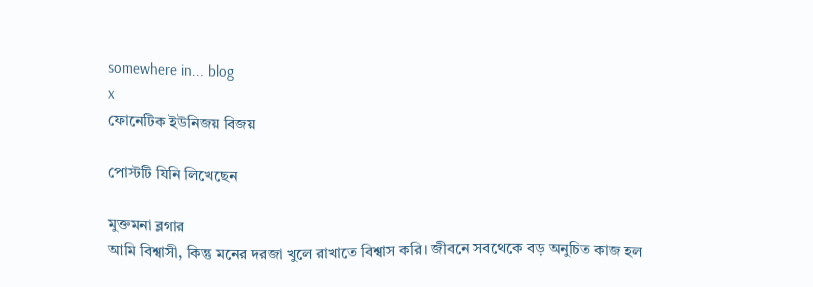somewhere in... blog
x
ফোনেটিক ইউনিজয় বিজয়

পোস্টটি যিনি লিখেছেন

মুক্তমনা ব্লগার
আমি বিশ্বাসী, কিন্তু মনের দরজা খুলে রাখাতে বিশ্বাস করি। জীবনে সবথেকে বড় অনুচিত কাজ হল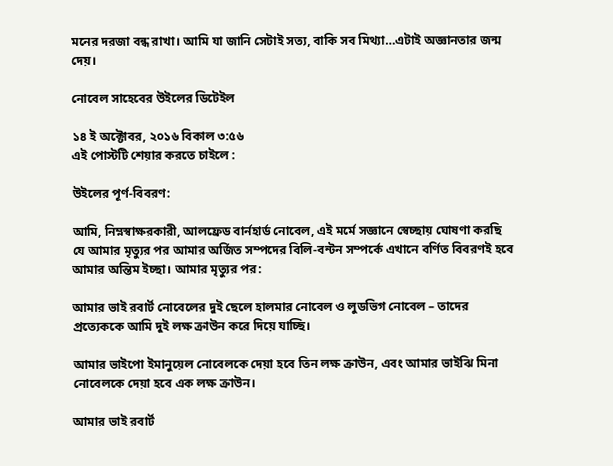মনের দরজা বন্ধ রাখা। আমি যা জানি সেটাই সত্য, বাকি সব মিথ্যা…এটাই অজ্ঞানতার জন্ম দেয়।

নোবেল সাহেবের উইলের ডিটেইল

১৪ ই অক্টোবর, ২০১৬ বিকাল ৩:৫৬
এই পোস্টটি শেয়ার করতে চাইলে :

উইলের পূর্ণ-বিবরণ:

আমি, নিম্নস্বাক্ষরকারী, আলফ্রেড বার্নহার্ড নোবেল, এই মর্মে সজ্ঞানে স্বেচ্ছায় ঘোষণা করছি যে আমার মৃত্যুর পর আমার অর্জিত সম্পদের বিলি-বন্টন সম্পর্কে এখানে বর্ণিত বিবরণই হবে আমার অন্তিম ইচ্ছা। আমার মৃত্যুর পর:

আমার ভাই রবার্ট নোবেলের দুই ছেলে হালমার নোবেল ও লুডভিগ নোবেল – তাদের প্রত্যেককে আমি দুই লক্ষ ক্রাউন করে দিয়ে যাচ্ছি।

আমার ভাইপো ইমানুয়েল নোবেলকে দেয়া হবে তিন লক্ষ ক্রাউন, এবং আমার ভাইঝি মিনা নোবেলকে দেয়া হবে এক লক্ষ ক্রাউন।

আমার ভাই রবার্ট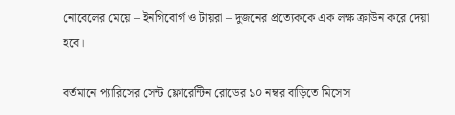নোবেলের মেয়ে – ইনগিবোর্গ ও টায়রা – দুজনের প্রত্যেককে এক লক্ষ ক্রাউন করে দেয়া হবে।

বর্তমানে প্যারিসের সেন্ট ফ্লোরেন্টিন রোডের ১০ নম্বর বাড়িতে মিসেস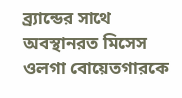ব্র্যান্ডের সাথে অবস্থানরত মিসেস ওলগা বোয়েতগারকে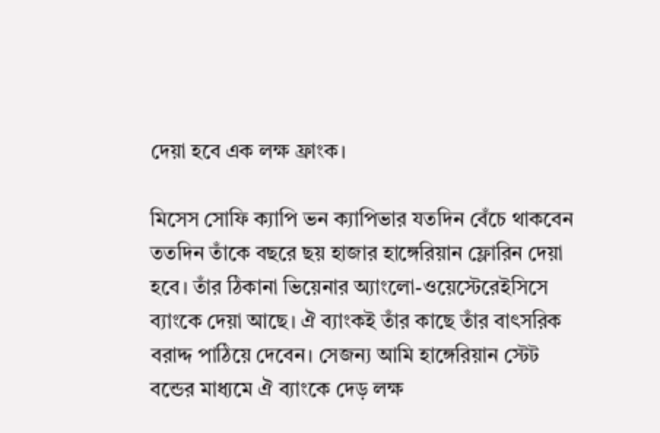দেয়া হবে এক লক্ষ ফ্রাংক।

মিসেস সোফি ক্যাপি ভন ক্যাপিভার যতদিন বেঁচে থাকবেন ততদিন তাঁকে বছরে ছয় হাজার হাঙ্গেরিয়ান ফ্লোরিন দেয়া হবে। তাঁর ঠিকানা ভিয়েনার অ্যাংলো-ওয়েস্টেরেইসিসে ব্যাংকে দেয়া আছে। ঐ ব্যাংকই তাঁর কাছে তাঁর বাৎসরিক বরাদ্দ পাঠিয়ে দেবেন। সেজন্য আমি হাঙ্গেরিয়ান স্টেট বন্ডের মাধ্যমে ঐ ব্যাংকে দেড় লক্ষ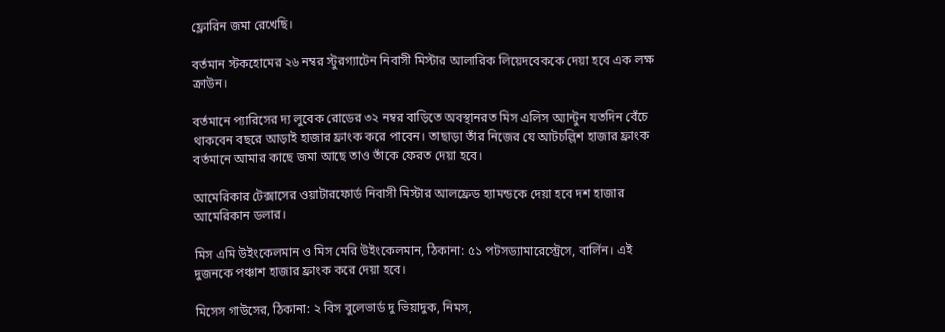ফ্লোরিন জমা রেখেছি।

বর্তমান স্টকহোমের ২৬ নম্বর স্টুরগ্যাটেন নিবাসী মিস্টার আলারিক লিয়েদবেককে দেয়া হবে এক লক্ষ ক্রাউন।

বর্তমানে প্যারিসের দ্য লুবেক রোডের ৩২ নম্বর বাড়িতে অবস্থানরত মিস এলিস অ্যান্টুন যতদিন বেঁচে থাকবেন বছরে আড়াই হাজার ফ্রাংক করে পাবেন। তাছাড়া তাঁর নিজের যে আটচল্লিশ হাজার ফ্রাংক বর্তমানে আমার কাছে জমা আছে তাও তাঁকে ফেরত দেয়া হবে।

আমেরিকার টেক্সাসের ওয়াটারফোর্ড নিবাসী মিস্টার আলফ্রেড হ্যামন্ডকে দেয়া হবে দশ হাজার আমেরিকান ডলার।

মিস এমি উইংকেলমান ও মিস মেরি উইংকেলমান, ঠিকানা: ৫১ পটসড্যামারেস্ট্রেসে, বার্লিন। এই দুজনকে পঞ্চাশ হাজার ফ্রাংক করে দেয়া হবে।

মিসেস গাউসের, ঠিকানা: ২ বিস বুলেভার্ড দু ভিয়াদুক, নিমস,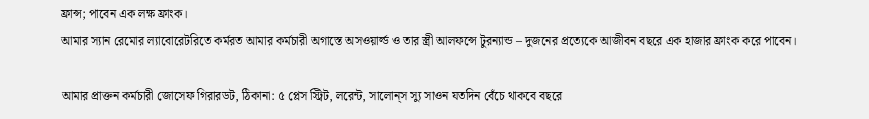ফ্রান্স; পাবেন এক লক্ষ ফ্রাংক।
আমার স্যান রেমোর ল্যাবোরেটরিতে কর্মরত আমার কর্মচারী অগাস্তে অসওয়ার্ল্ড ও তার স্ত্রী আলফন্সে টুরন্যান্ড – দুজনের প্রত্যেকে আজীবন বছরে এক হাজার ফ্রাংক করে পাবেন।

আমার প্রাক্তন কর্মচারী জোসেফ গিরারডট, ঠিকানা: ৫ প্লেস স্ট্রিট, লরেন্ট, সালোন্‌স স্যু সাওন যতদিন বেঁচে থাকবে বছরে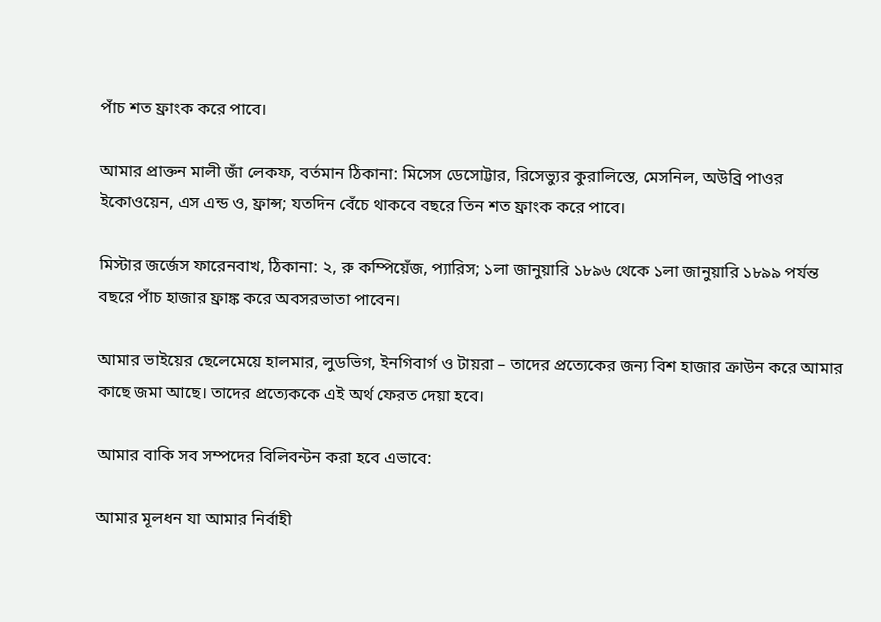পাঁচ শত ফ্রাংক করে পাবে।

আমার প্রাক্তন মালী জাঁ লেকফ, বর্তমান ঠিকানা: মিসেস ডেসোট্টার, রিসেভ্যুর কুরালিস্তে, মেসনিল, অউব্রি পাওর ইকোওয়েন, এস এন্ড ও, ফ্রান্স; যতদিন বেঁচে থাকবে বছরে তিন শত ফ্রাংক করে পাবে।

মিস্টার জর্জেস ফারেনবাখ, ঠিকানা: ২, রু কম্পিয়েঁজ, প্যারিস; ১লা জানুয়ারি ১৮৯৬ থেকে ১লা জানুয়ারি ১৮৯৯ পর্যন্ত বছরে পাঁচ হাজার ফ্রাঙ্ক করে অবসরভাতা পাবেন।

আমার ভাইয়ের ছেলেমেয়ে হালমার, লুডভিগ, ইনগিবার্গ ও টায়রা – তাদের প্রত্যেকের জন্য বিশ হাজার ক্রাউন করে আমার কাছে জমা আছে। তাদের প্রত্যেককে এই অর্থ ফেরত দেয়া হবে।

আমার বাকি সব সম্পদের বিলিবন্টন করা হবে এভাবে:

আমার মূলধন যা আমার নির্বাহী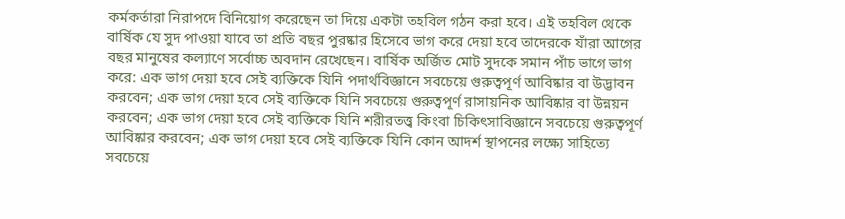কর্মকর্তারা নিরাপদে বিনিয়োগ করেছেন তা দিয়ে একটা তহবিল গঠন করা হবে। এই তহবিল থেকে বার্ষিক যে সুদ পাওয়া যাবে তা প্রতি বছর পুরষ্কার হিসেবে ভাগ করে দেয়া হবে তাদেরকে যাঁরা আগের বছর মানুষের কল্যাণে সর্বোচ্চ অবদান রেখেছেন। বার্ষিক অর্জিত মোট সুদকে সমান পাঁচ ভাগে ভাগ করে: এক ভাগ দেয়া হবে সেই ব্যক্তিকে যিনি পদার্থবিজ্ঞানে সবচেয়ে গুরুত্বপূর্ণ আবিষ্কার বা উদ্ভাবন করবেন; এক ভাগ দেয়া হবে সেই ব্যক্তিকে যিনি সবচেয়ে গুরুত্বপূর্ণ রাসায়নিক আবিষ্কার বা উন্নয়ন করবেন; এক ভাগ দেয়া হবে সেই ব্যক্তিকে যিনি শরীরতত্ত্ব কিংবা চিকিৎসাবিজ্ঞানে সবচেয়ে গুরুত্বপূর্ণ আবিষ্কার করবেন; এক ভাগ দেয়া হবে সেই ব্যক্তিকে যিনি কোন আদর্শ স্থাপনের লক্ষ্যে সাহিত্যে সবচেয়ে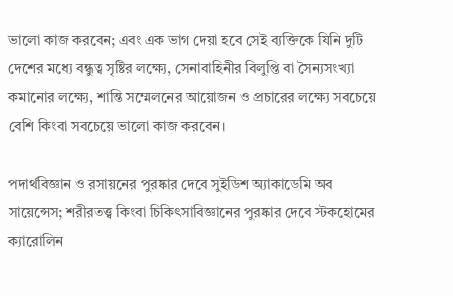ভালো কাজ করবেন; এবং এক ভাগ দেয়া হবে সেই ব্যক্তিকে যিনি দুটি দেশের মধ্যে বন্ধুত্ব সৃষ্টির লক্ষ্যে, সেনাবাহিনীর বিলুপ্তি বা সৈন্যসংখ্যা কমানোর লক্ষ্যে, শান্তি সম্মেলনের আয়োজন ও প্রচারের লক্ষ্যে সবচেয়ে বেশি কিংবা সবচেয়ে ভালো কাজ করবেন।

পদার্থবিজ্ঞান ও রসায়নের পুরষ্কার দেবে সুইডিশ অ্যাকাডেমি অব সায়েন্সেস; শরীরতত্ত্ব কিংবা চিকিৎসাবিজ্ঞানের পুরষ্কার দেবে স্টকহোমের ক্যারোলিন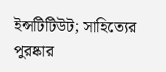ইন্সটিটিউট; সাহিত্যের পুরষ্কার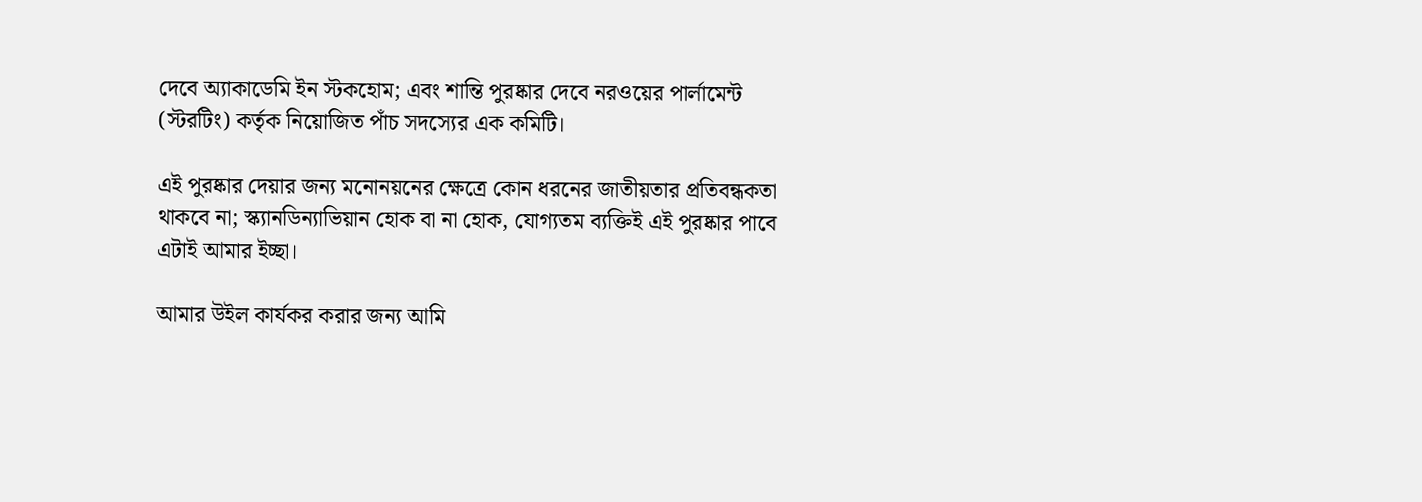দেবে অ্যাকাডেমি ইন স্টকহোম; এবং শান্তি পুরষ্কার দেবে নরওয়ের পার্লামেন্ট (স্টরটিং) কর্তৃক নিয়োজিত পাঁচ সদস্যের এক কমিটি।

এই পুরষ্কার দেয়ার জন্য মনোনয়নের ক্ষেত্রে কোন ধরনের জাতীয়তার প্রতিবন্ধকতা থাকবে না; স্ক্যানডিন্যাভিয়ান হোক বা না হোক, যোগ্যতম ব্যক্তিই এই পুরষ্কার পাবে এটাই আমার ইচ্ছা।

আমার উইল কার্যকর করার জন্য আমি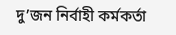দু’জন নির্বাহী কর্মকর্তা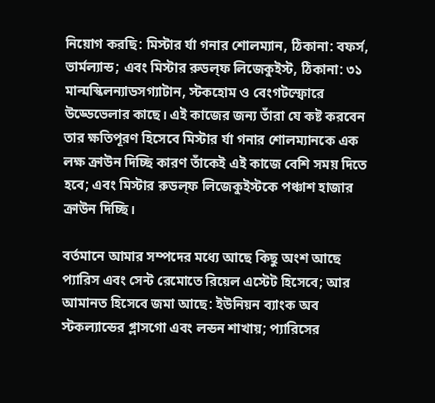নিয়োগ করছি: মিস্টার র্যা গনার শোলম্যান, ঠিকানা: বফর্স, ভার্মল্যান্ড; এবং মিস্টার রুডল্‌ফ লিজেকুইস্ট, ঠিকানা: ৩১ মাল্মস্কিলন্যাডসগ্যাটান, স্টকহোম ও বেংগটস্ফোরে উড্ডেভেলার কাছে। এই কাজের জন্য তাঁরা যে কষ্ট করবেন তার ক্ষতিপূরণ হিসেবে মিস্টার র্যা গনার শোলম্যানকে এক লক্ষ ক্রাউন দিচ্ছি কারণ তাঁকেই এই কাজে বেশি সময় দিতে হবে; এবং মিস্টার রুডল্‌ফ লিজেকুইস্টকে পঞ্চাশ হাজার ক্রাউন দিচ্ছি।

বর্তমানে আমার সম্পদের মধ্যে আছে কিছু অংশ আছে প্যারিস এবং সেন্ট রেমোতে রিয়েল এস্টেট হিসেবে; আর আমানত হিসেবে জমা আছে: ইউনিয়ন ব্যাংক অব স্টকল্যান্ডের গ্লাসগো এবং লন্ডন শাখায়; প্যারিসের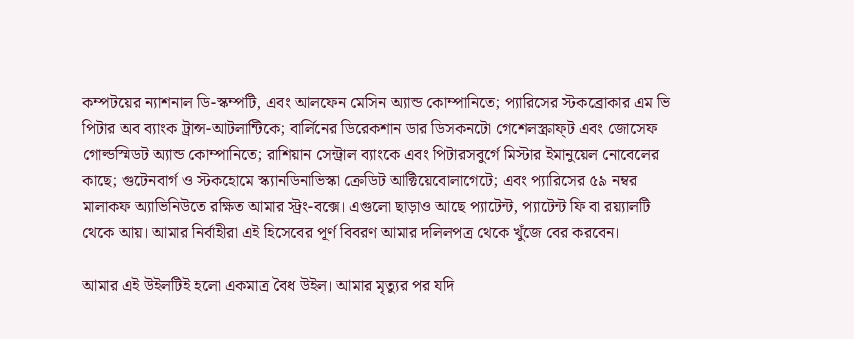কম্পটয়ের ন্যাশনাল ডি-স্কম্পটি, এবং আলফেন মেসিন অ্যান্ড কোম্পানিতে; প্যারিসের স্টকব্রোকার এম ভি পিটার অব ব্যাংক ট্রান্স-আটলান্টিকে; বার্লিনের ডিরেকশান ডার ডিসকনটো গেশেলস্ক্রাফ্‌ট এবং জোসেফ গোল্ডস্মিডট অ্যান্ড কোম্পানিতে; রাশিয়ান সেন্ট্রাল ব্যাংকে এবং পিটারসবুর্গে মিস্টার ইমানুয়েল নোবেলের কাছে; গুটেনবার্গ ও স্টকহোমে স্ক্যানডিনাভিস্কা ক্রেডিট আক্টিয়েবোলাগেটে; এবং প্যারিসের ৫৯ নম্বর মালাকফ অ্যাভিনিউতে রক্ষিত আমার স্ট্রং-বক্সে। এগুলো ছাড়াও আছে প্যাটেন্ট, প্যাটেন্ট ফি বা রয়্যালটি থেকে আয়। আমার নির্বাহীরা এই হিসেবের পূর্ণ বিবরণ আমার দলিলপত্র থেকে খুঁজে বের করবেন।

আমার এই উইলটিই হলো একমাত্র বৈধ উইল। আমার মৃত্যুর পর যদি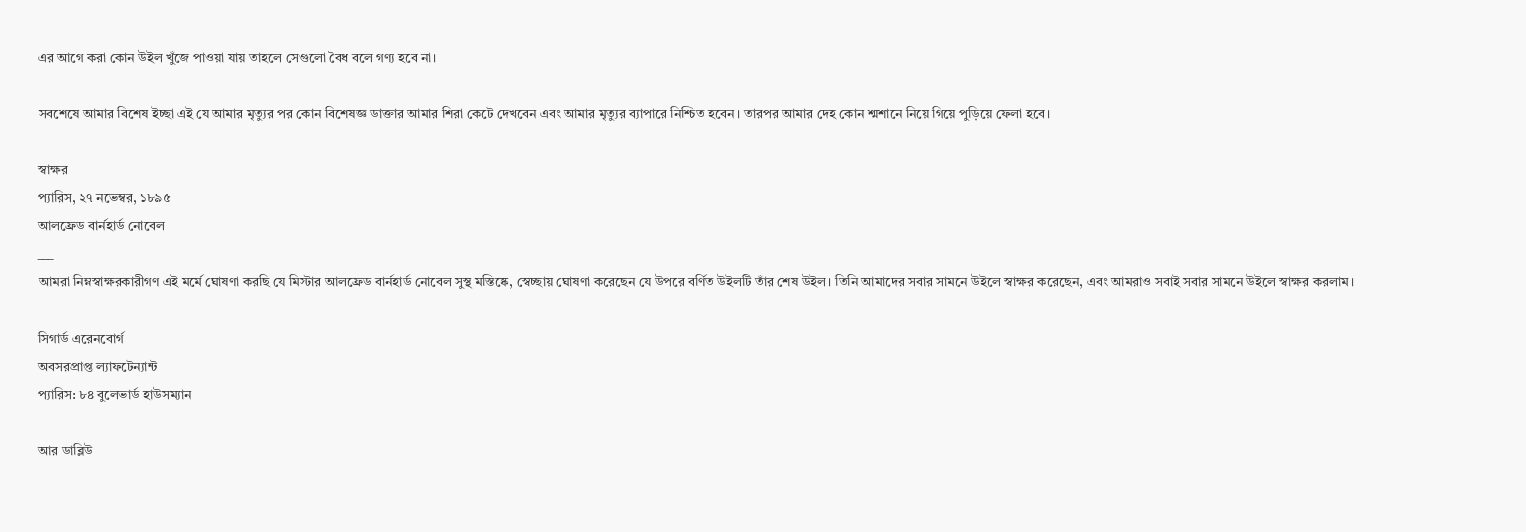এর আগে করা কোন উইল খুঁজে পাওয়া যায় তাহলে সেগুলো বৈধ বলে গণ্য হবে না।

সবশেষে আমার বিশেষ ইচ্ছা এই যে আমার মৃত্যুর পর কোন বিশেষজ্ঞ ডাক্তার আমার শিরা কেটে দেখবেন এবং আমার মৃত্যুর ব্যাপারে নিশ্চিত হবেন। তারপর আমার দেহ কোন শ্মশানে নিয়ে গিয়ে পুড়িয়ে ফেলা হবে।

স্বাক্ষর
প্যারিস, ২৭ নভেম্বর, ১৮৯৫
আলফ্রেড বার্নহার্ড নোবেল
___
আমরা নিম্নস্বাক্ষরকারীগণ এই মর্মে ঘোষণা করছি যে মিস্টার আলফ্রেড বার্নহার্ড নোবেল সুস্থ মস্তিষ্কে, স্বেচ্ছায় ঘোষণা করেছেন যে উপরে বর্ণিত উইলটি তাঁর শেষ উইল। তিনি আমাদের সবার সামনে উইলে স্বাক্ষর করেছেন, এবং আমরাও সবাই সবার সামনে উইলে স্বাক্ষর করলাম।

সিগার্ড এরেনবোর্গ
অবসরপ্রাপ্ত ল্যাফটেন্যান্ট
প্যারিস: ৮৪ বুলেভার্ড হাউসম্যান

আর ডাব্লিউ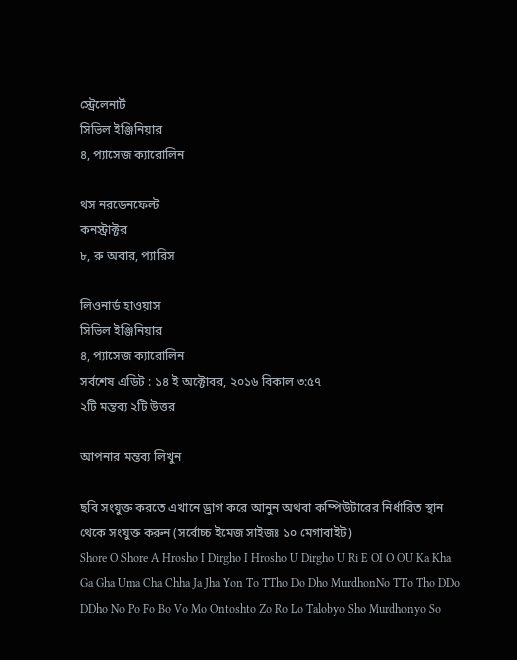স্ট্রেলেনার্ট
সিভিল ইঞ্জিনিয়ার
৪, প্যাসেজ ক্যারোলিন

থস নরডেনফেল্ট
কনস্ট্রাক্টর
৮, রু অবার, প্যারিস

লিওনার্ড হাওয়াস
সিভিল ইঞ্জিনিয়ার
৪, প্যাসেজ ক্যারোলিন
সর্বশেষ এডিট : ১৪ ই অক্টোবর, ২০১৬ বিকাল ৩:৫৭
২টি মন্তব্য ২টি উত্তর

আপনার মন্তব্য লিখুন

ছবি সংযুক্ত করতে এখানে ড্রাগ করে আনুন অথবা কম্পিউটারের নির্ধারিত স্থান থেকে সংযুক্ত করুন (সর্বোচ্চ ইমেজ সাইজঃ ১০ মেগাবাইট)
Shore O Shore A Hrosho I Dirgho I Hrosho U Dirgho U Ri E OI O OU Ka Kha Ga Gha Uma Cha Chha Ja Jha Yon To TTho Do Dho MurdhonNo TTo Tho DDo DDho No Po Fo Bo Vo Mo Ontoshto Zo Ro Lo Talobyo Sho Murdhonyo So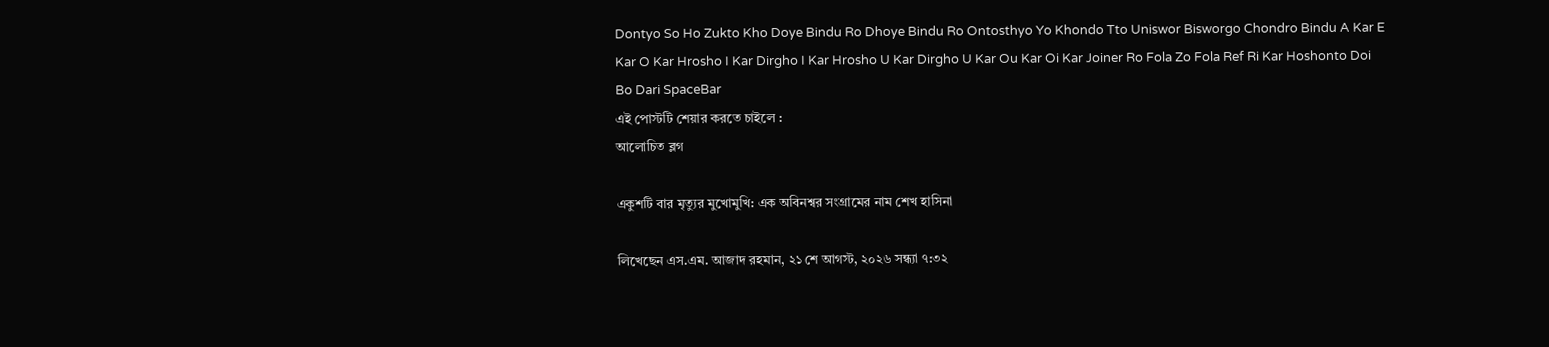Dontyo So Ho Zukto Kho Doye Bindu Ro Dhoye Bindu Ro Ontosthyo Yo Khondo Tto Uniswor Bisworgo Chondro Bindu A Kar E Kar O Kar Hrosho I Kar Dirgho I Kar Hrosho U Kar Dirgho U Kar Ou Kar Oi Kar Joiner Ro Fola Zo Fola Ref Ri Kar Hoshonto Doi Bo Dari SpaceBar
এই পোস্টটি শেয়ার করতে চাইলে :
আলোচিত ব্লগ

একুশটি বার মৃত্যুর মুখোমুখি: এক অবিনশ্বর সংগ্রামের নাম শেখ হাসিনা

লিখেছেন এস.এম. আজাদ রহমান, ২১ শে আগস্ট, ২০২৬ সন্ধ্যা ৭:৩২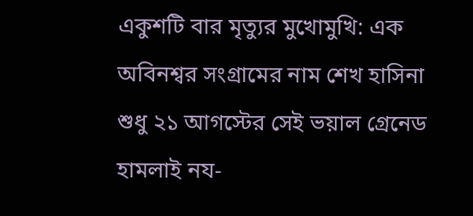একুশটি বার মৃত্যুর মুখোমুখি: এক অবিনশ্বর সংগ্রামের নাম শেখ হাসিনা
শুধু ২১ আগস্টের সেই ভয়াল গ্রেনেড হামলাই নয-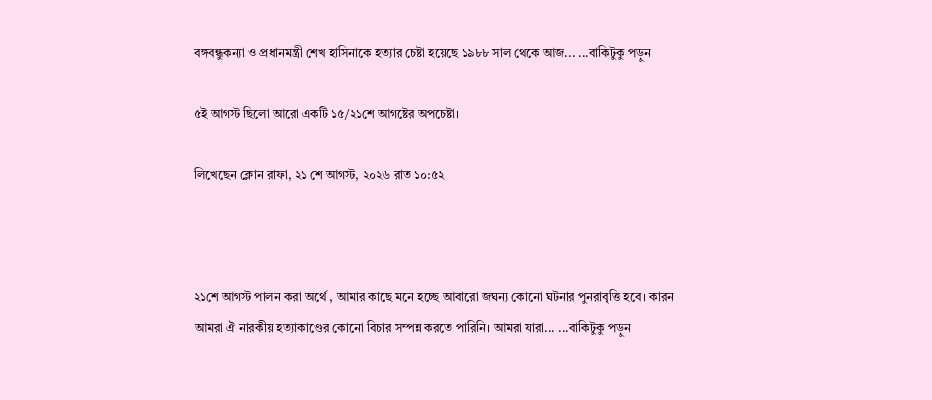বঙ্গবন্ধুকন্যা ও প্রধানমন্ত্রী শেখ হাসিনাকে হত্যার চেষ্টা হয়েছে ১৯৮৮ সাল থেকে আজ... ...বাকিটুকু পড়ুন

৫ই আগস্ট ছিলো আরো একটি ১৫/২১শে আগষ্টের অপচেষ্টা।

লিখেছেন ক্লোন রাফা, ২১ শে আগস্ট, ২০২৬ রাত ১০:৫২



২১শে আগস্ট পালন করা অর্থে , আমার কাছে মনে হচ্ছে আবারো জঘন্য কোনো ঘটনার পুনরাবৃত্তি হবে। কারন আমরা ঐ নারকীয় হত্যাকাণ্ডের কোনো বিচার সম্পন্ন করতে পারিনি। আমরা যারা... ...বাকিটুকু পড়ুন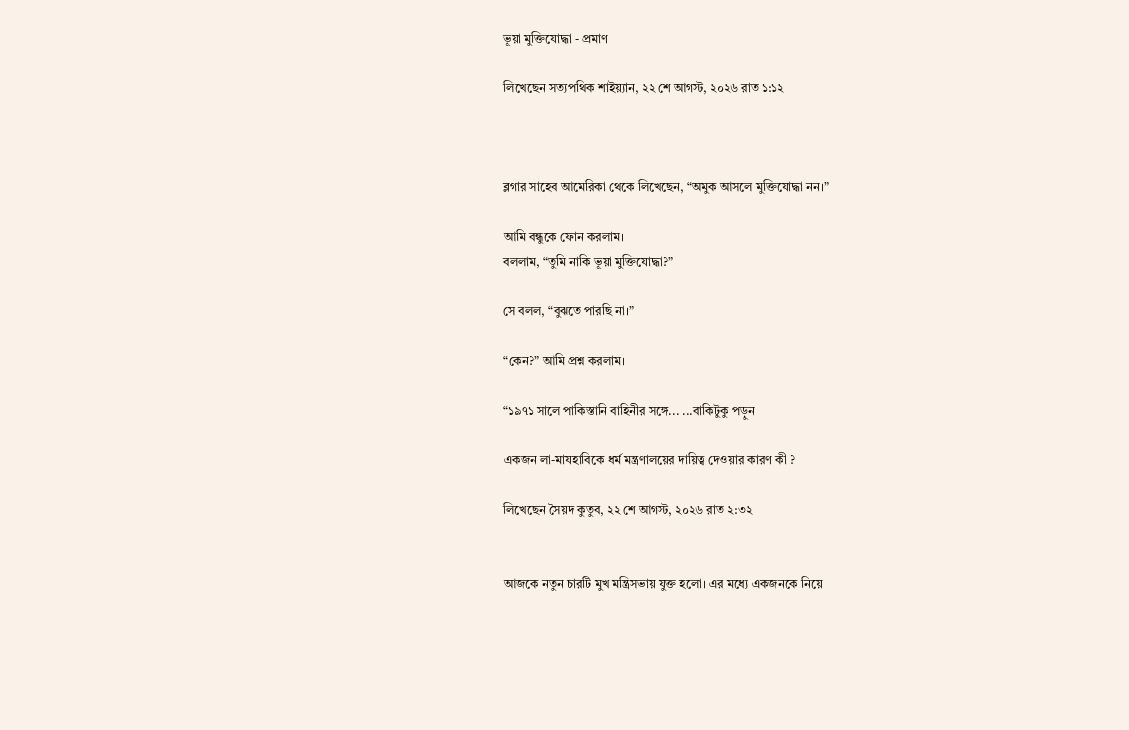ভূয়া মুক্তিযোদ্ধা - প্রমাণ

লিখেছেন সত্যপথিক শাইয়্যান, ২২ শে আগস্ট, ২০২৬ রাত ১:১২



ব্লগার সাহেব আমেরিকা থেকে লিখেছেন, “অমুক আসলে মুক্তিযোদ্ধা নন।”

আমি বন্ধুকে ফোন করলাম।
বললাম, “তুমি নাকি ভূয়া মুক্তিযোদ্ধা?”

সে বলল, “বুঝতে পারছি না।”

“কেন?” আমি প্রশ্ন করলাম।

“১৯৭১ সালে পাকিস্তানি বাহিনীর সঙ্গে... ...বাকিটুকু পড়ুন

একজন লা-মাযহাবিকে ধর্ম মন্ত্রণালয়ের দায়িত্ব দেওয়ার কারণ কী ?

লিখেছেন সৈয়দ কুতুব, ২২ শে আগস্ট, ২০২৬ রাত ২:৩২


আজকে নতুন চারটি মুখ মন্ত্রিসভায় যুক্ত হলো। এর মধ্যে একজনকে নিয়ে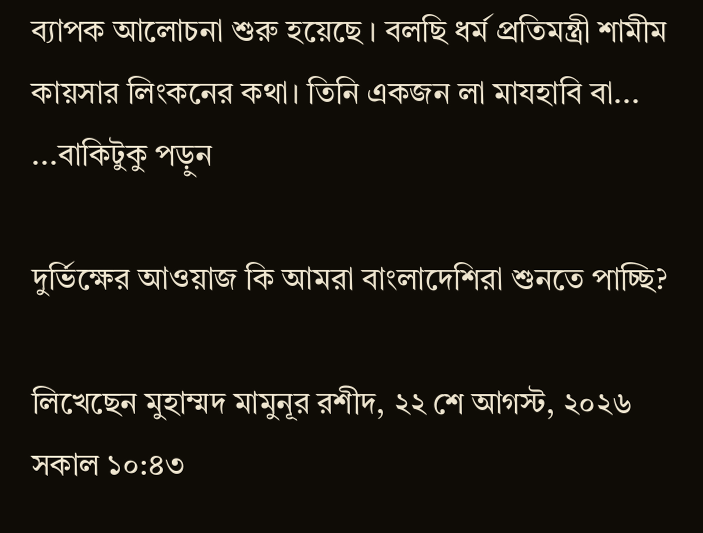ব্যাপক আলোচনা শুরু হয়েছে । বলছি ধর্ম প্রতিমন্ত্রী শামীম কায়সার লিংকনের কথা। তিনি একজন লা মাযহাবি বা... ...বাকিটুকু পড়ুন

দুর্ভিক্ষের আওয়াজ কি আমরা বাংলাদেশিরা শুনতে পাচ্ছি?

লিখেছেন মুহাম্মদ মামুনূর রশীদ, ২২ শে আগস্ট, ২০২৬ সকাল ১০:৪৩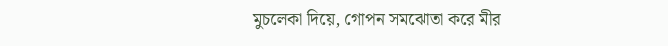মুচলেকা দিয়ে, গোপন সমঝোতা করে মীর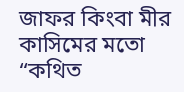জাফর কিংবা মীর কাসিমের মতো “কথিত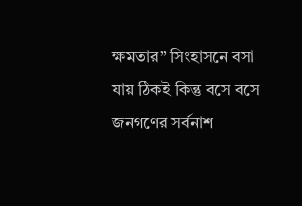ক্ষমতার” সিংহাসনে বসা যায় ঠিকই কিন্তু বসে বসে জনগণের সর্বনাশ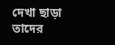দেখা ছাড়া তাদের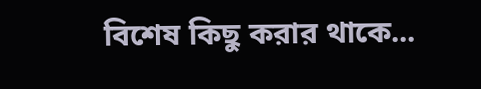বিশেষ কিছু করার থাকে...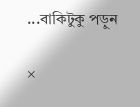...বাকিটুকু পড়ুন

×